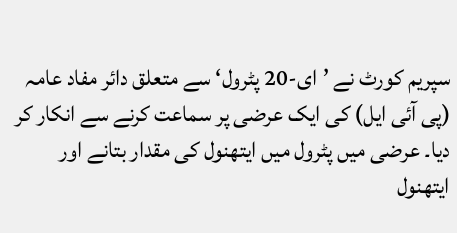سپریم کورٹ نے ’ای-20 پٹرول‘ سے متعلق دائر مفاد عامہ (پی آئی ایل) کی ایک عرضی پر سماعت کرنے سے انکار کر دیا۔ عرضی میں پٹرول میں ایتھنول کی مقدار بتانے اور ایتھنول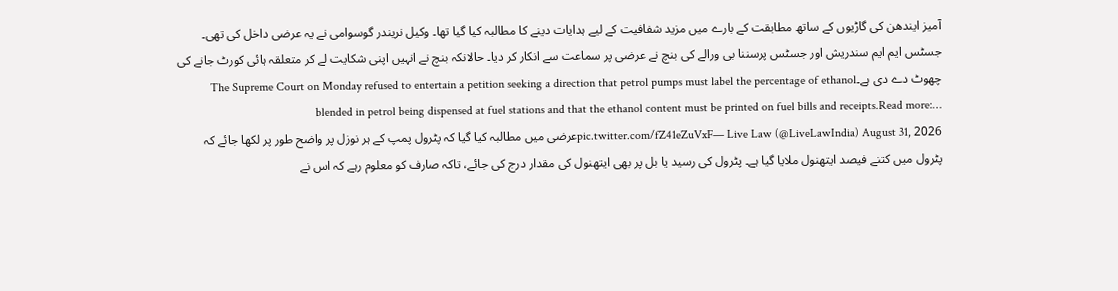آمیز ایندھن کی گاڑیوں کے ساتھ مطابقت کے بارے میں مزید شفافیت کے لیے ہدایات دینے کا مطالبہ کیا گیا تھا۔ وکیل نریندر گوسوامی نے یہ عرضی داخل کی تھی۔ جسٹس ایم ایم سندریش اور جسٹس پرسننا بی ورالے کی بنچ نے عرضی پر سماعت سے انکار کر دیا۔ حالانکہ بنچ نے انہیں اپنی شکایت لے کر متعلقہ ہائی کورٹ جانے کی چھوٹ دے دی ہے۔The Supreme Court on Monday refused to entertain a petition seeking a direction that petrol pumps must label the percentage of ethanol blended in petrol being dispensed at fuel stations and that the ethanol content must be printed on fuel bills and receipts.Read more:… pic.twitter.com/fZ41eZuVxF— Live Law (@LiveLawIndia) August 31, 2026عرضی میں مطالبہ کیا گیا کہ پٹرول پمپ کے ہر نوزل پر واضح طور پر لکھا جائے کہ پٹرول میں کتنے فیصد ایتھنول ملایا گیا ہے۔ پٹرول کی رسید یا بل پر بھی ایتھنول کی مقدار درج کی جائے، تاکہ صارف کو معلوم رہے کہ اس نے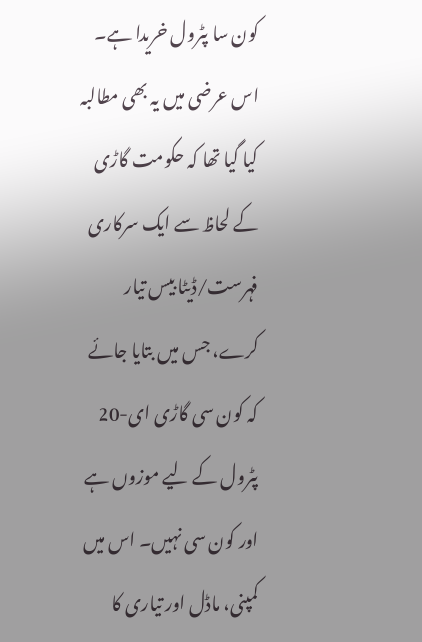کون سا پٹرول خریدا ہے۔ اس عرضی میں یہ بھی مطالبہ کیا گیا تھا کہ حکومت گاڑی کے لحاظ سے ایک سرکاری فہرست/ڈیٹا بیس تیار کرے، جس میں بتایا جائے کہ کون سی گاڑی ای-20 پٹرول کے لیے موزوں ہے اور کون سی نہیں۔ اس میں کمپنی، ماڈل اور تیاری کا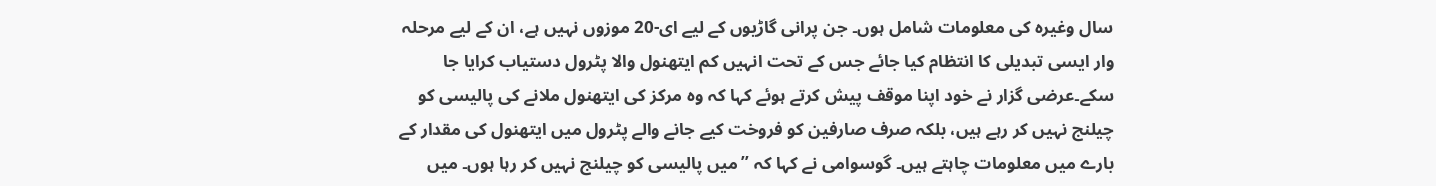سال وغیرہ کی معلومات شامل ہوں۔ جن پرانی گاڑیوں کے لیے ای-20 موزوں نہیں ہے، ان کے لیے مرحلہ وار ایسی تبدیلی کا انتظام کیا جائے جس کے تحت انہیں کم ایتھنول والا پٹرول دستیاب کرایا جا سکے۔عرضی گزار نے خود اپنا موقف پیش کرتے ہوئے کہا کہ وہ مرکز کی ایتھنول ملانے کی پالیسی کو چیلنج نہیں کر رہے ہیں، بلکہ صرف صارفین کو فروخت کیے جانے والے پٹرول میں ایتھنول کی مقدار کے بارے میں معلومات چاہتے ہیں۔ گوسوامی نے کہا کہ ’’میں پالیسی کو چیلنج نہیں کر رہا ہوں۔ میں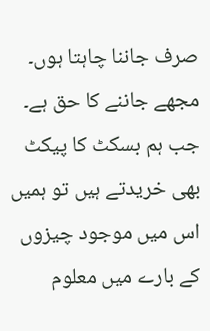صرف جاننا چاہتا ہوں۔ مجھے جاننے کا حق ہے۔ جب ہم بسکٹ کا پیکٹ بھی خریدتے ہیں تو ہمیں اس میں موجود چیزوں کے بارے میں معلوم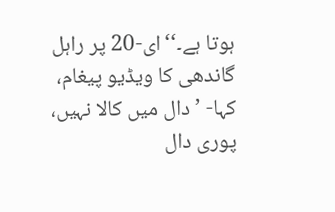ہوتا ہے۔‘‘ای-20 پر راہل گاندھی کا ویڈیو پیغام، کہا- ’دال میں کالا نہیں، پوری دال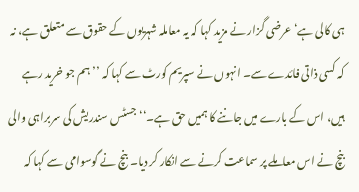ہی کالی ہے‘عرضی گزار نے مزید کہا کہ یہ معاملہ شہریوں کے حقوق سے متعلق ہے، نہ کہ کسی ذاتی فائدے سے۔ انہوں نے سپریم کورٹ سے کہا کہ ’’ہم جو خرید رہے ہیں، اس کے بارے میں جاننے کا ہمیں حق ہے۔‘‘ جسٹس سندریش کی سربراہی والی بنچ نے اس معاملے پر سماعت کرنے سے انکار کر دیا۔ بنچ نے گوسوامی سے کہا کہ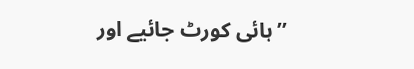’’ہائی کورٹ جائیے اور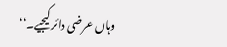وہاں عرضی دائر کیجیے۔‘‘